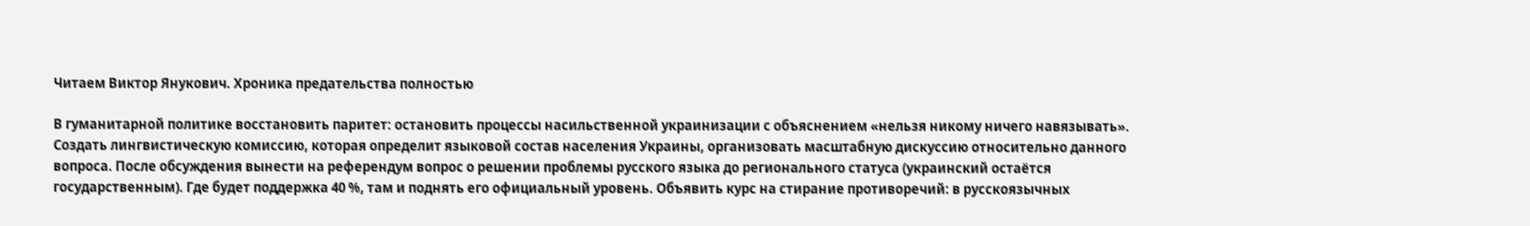Читаем Виктор Янукович. Хроника предательства полностью

В гуманитарной политике восстановить паритет: остановить процессы насильственной украинизации с объяснением «нельзя никому ничего навязывать». Создать лингвистическую комиссию, которая определит языковой состав населения Украины, организовать масштабную дискуссию относительно данного вопроса. После обсуждения вынести на референдум вопрос о решении проблемы русского языка до регионального статуса (украинский остаётся государственным). Где будет поддержка 40 %, там и поднять его официальный уровень. Объявить курс на стирание противоречий: в русскоязычных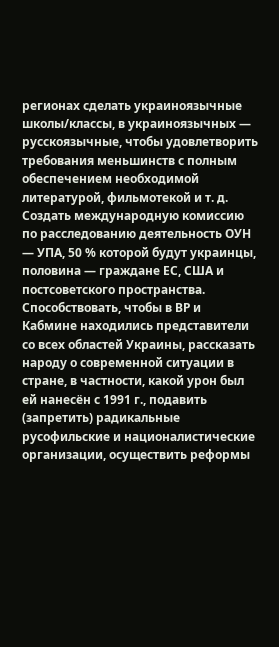регионах сделать украиноязычные школы/классы, в украиноязычных — русскоязычные, чтобы удовлетворить требования меньшинств с полным обеспечением необходимой литературой, фильмотекой и т. д. Создать международную комиссию по расследованию деятельность ОУН — УПА, 50 % которой будут украинцы, половина — граждане ЕС, США и постсоветского пространства. Способствовать, чтобы в ВР и Кабмине находились представители со всех областей Украины, рассказать народу о современной ситуации в стране, в частности, какой урон был ей нанесён с 1991 г., подавить (запретить) радикальные русофильские и националистические организации, осуществить реформы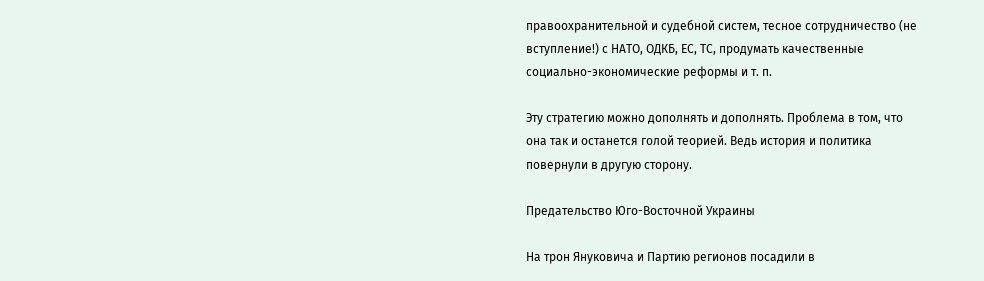правоохранительной и судебной систем, тесное сотрудничество (не вступление!) с НАТО, ОДКБ, ЕС, ТС, продумать качественные социально-экономические реформы и т. п.

Эту стратегию можно дополнять и дополнять. Проблема в том, что она так и останется голой теорией. Ведь история и политика повернули в другую сторону.

Предательство Юго-Восточной Украины

На трон Януковича и Партию регионов посадили в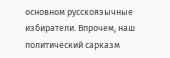основном русскоязычные избиратели. Впрочем, наш политический сарказм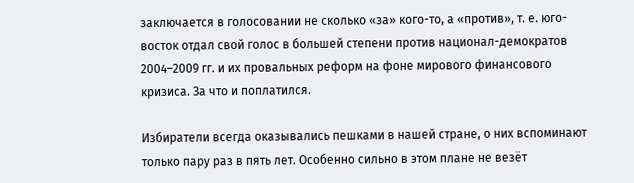заключается в голосовании не сколько «за» кого-то, а «против», т. е. юго-восток отдал свой голос в большей степени против национал-демократов 2004–2009 гг. и их провальных реформ на фоне мирового финансового кризиса. За что и поплатился.

Избиратели всегда оказывались пешками в нашей стране, о них вспоминают только пару раз в пять лет. Особенно сильно в этом плане не везёт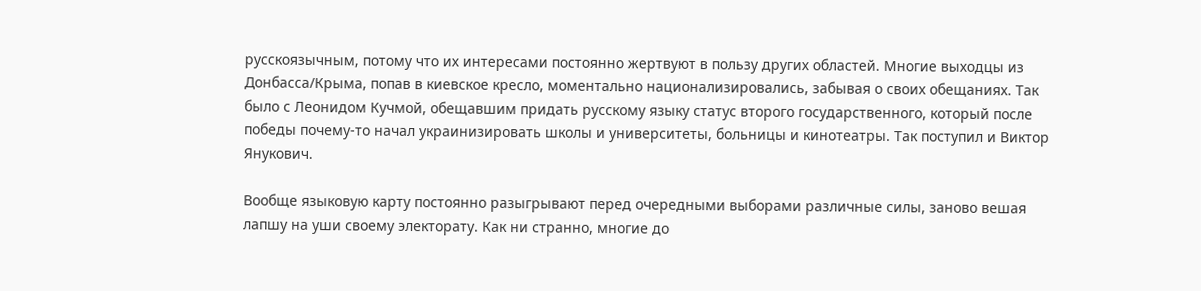русскоязычным, потому что их интересами постоянно жертвуют в пользу других областей. Многие выходцы из Донбасса/Крыма, попав в киевское кресло, моментально национализировались, забывая о своих обещаниях. Так было с Леонидом Кучмой, обещавшим придать русскому языку статус второго государственного, который после победы почему-то начал украинизировать школы и университеты, больницы и кинотеатры. Так поступил и Виктор Янукович.

Вообще языковую карту постоянно разыгрывают перед очередными выборами различные силы, заново вешая лапшу на уши своему электорату. Как ни странно, многие до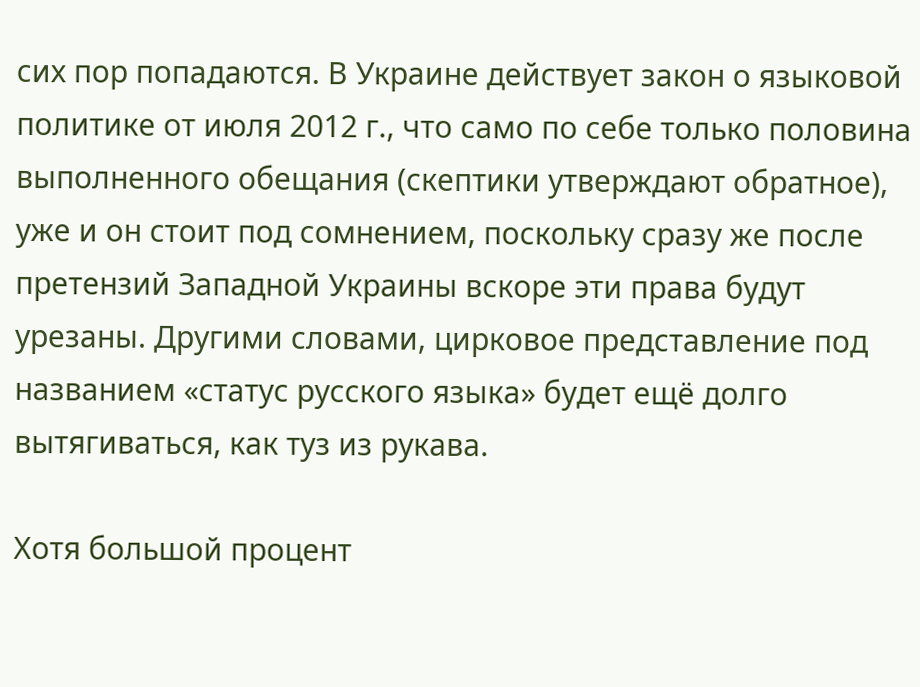сих пор попадаются. В Украине действует закон о языковой политике от июля 2012 г., что само по себе только половина выполненного обещания (скептики утверждают обратное), уже и он стоит под сомнением, поскольку сразу же после претензий Западной Украины вскоре эти права будут урезаны. Другими словами, цирковое представление под названием «статус русского языка» будет ещё долго вытягиваться, как туз из рукава.

Хотя большой процент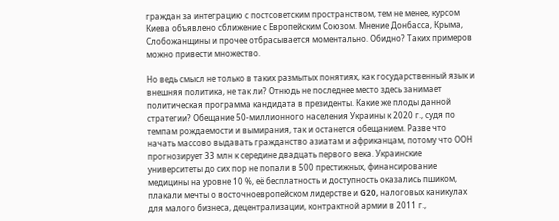граждан за интеграцию с постсоветским пространством, тем не менее, курсом Киева объявлено сближение с Европейским Союзом. Мнение Донбасса, Крыма, Слобожанщины и прочее отбрасывается моментально. Обидно? Таких примеров можно привести множество.

Но ведь смысл не только в таких размытых понятиях, как государственный язык и внешняя политика, не так ли? Отнюдь не последнее место здесь занимает политическая программа кандидата в президенты. Какие же плоды данной стратегии? Обещание 50-миллионного населения Украины к 2020 г., судя по темпам рождаемости и вымирания, так и останется обещанием. Разве что начать массово выдавать гражданство азиатам и африканцам, потому что ООН прогнозирует 33 млн к середине двадцать первого века. Украинские университеты до сих пор не попали в 500 престижных, финансирование медицины на уровне 10 %, её бесплатность и доступность оказались пшиком, плакали мечты о восточноевропейском лидерстве и G20, налоговых каникулах для малого бизнеса, децентрализации, контрактной армии в 2011 г.,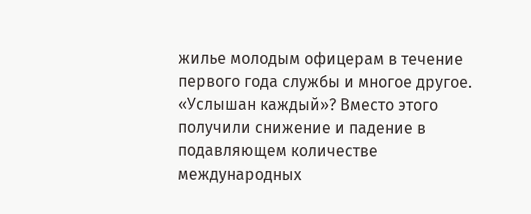жилье молодым офицерам в течение первого года службы и многое другое. «Услышан каждый»? Вместо этого получили снижение и падение в подавляющем количестве международных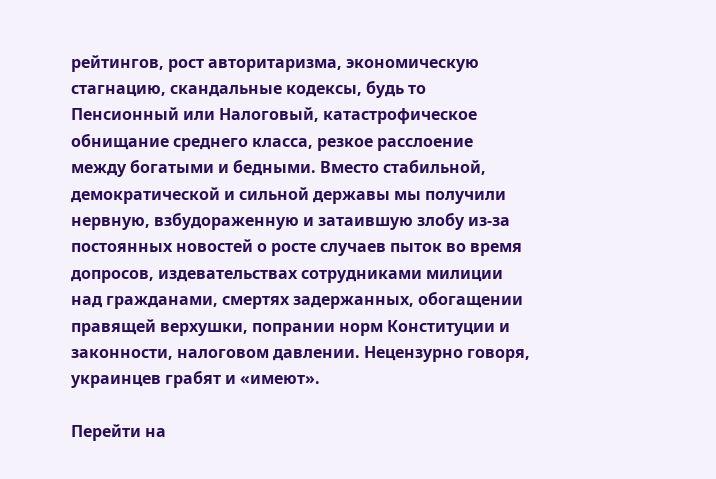рейтингов, рост авторитаризма, экономическую стагнацию, скандальные кодексы, будь то Пенсионный или Налоговый, катастрофическое обнищание среднего класса, резкое расслоение между богатыми и бедными. Вместо стабильной, демократической и сильной державы мы получили нервную, взбудораженную и затаившую злобу из-за постоянных новостей о росте случаев пыток во время допросов, издевательствах сотрудниками милиции над гражданами, смертях задержанных, обогащении правящей верхушки, попрании норм Конституции и законности, налоговом давлении. Нецензурно говоря, украинцев грабят и «имеют».

Перейти на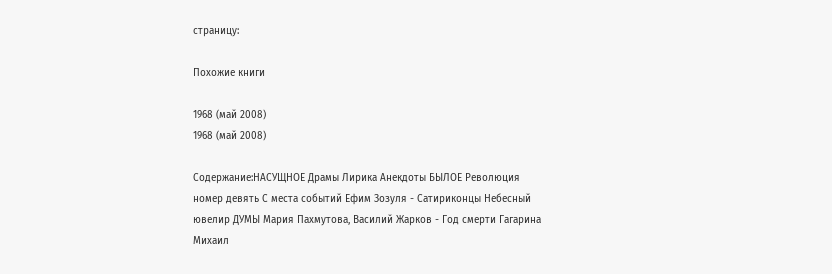страницу:

Похожие книги

1968 (май 2008)
1968 (май 2008)

Содержание:НАСУЩНОЕ Драмы Лирика Анекдоты БЫЛОЕ Революция номер девять С места событий Ефим Зозуля - Сатириконцы Небесный ювелир ДУМЫ Мария Пахмутова, Василий Жарков - Год смерти Гагарина Михаил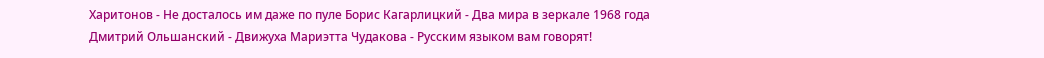Харитонов - Не досталось им даже по пуле Борис Кагарлицкий - Два мира в зеркале 1968 года Дмитрий Ольшанский - Движуха Мариэтта Чудакова - Русским языком вам говорят!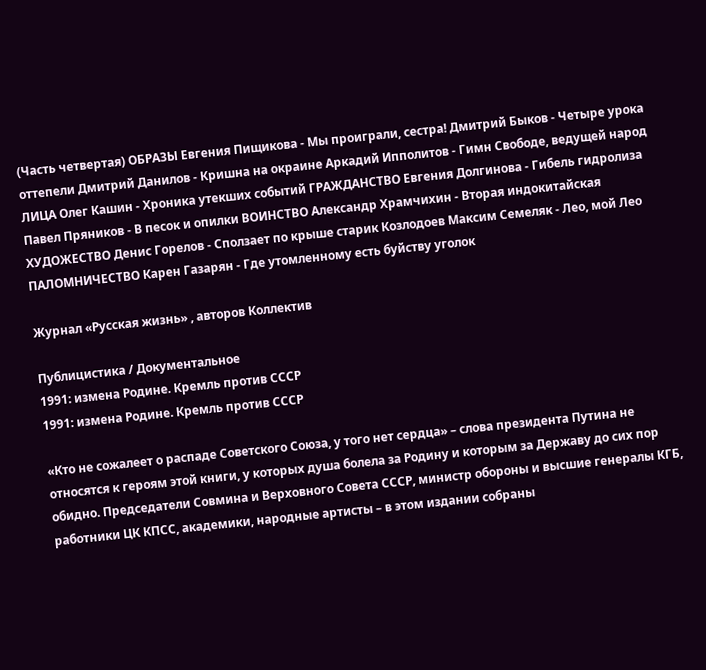(Часть четвертая) ОБРАЗЫ Евгения Пищикова - Мы проиграли, сестра! Дмитрий Быков - Четыре урока оттепели Дмитрий Данилов - Кришна на окраине Аркадий Ипполитов - Гимн Свободе, ведущей народ ЛИЦА Олег Кашин - Хроника утекших событий ГРАЖДАНСТВО Евгения Долгинова - Гибель гидролиза Павел Пряников - В песок и опилки ВОИНСТВО Александр Храмчихин - Вторая индокитайская ХУДОЖЕСТВО Денис Горелов - Сползает по крыше старик Козлодоев Максим Семеляк - Лео, мой Лео ПАЛОМНИЧЕСТВО Карен Газарян - Где утомленному есть буйству уголок

Журнал «Русская жизнь» , авторов Коллектив

Публицистика / Документальное
1991: измена Родине. Кремль против СССР
1991: измена Родине. Кремль против СССР

«Кто не сожалеет о распаде Советского Союза, у того нет сердца» – слова президента Путина не относятся к героям этой книги, у которых душа болела за Родину и которым за Державу до сих пор обидно. Председатели Совмина и Верховного Совета СССР, министр обороны и высшие генералы КГБ, работники ЦК КПСС, академики, народные артисты – в этом издании собраны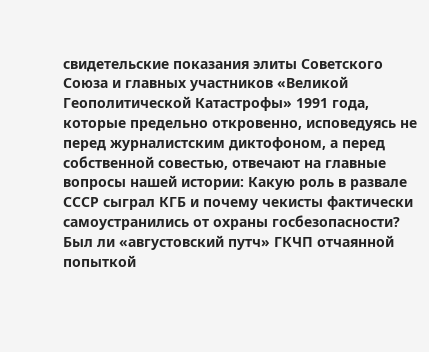свидетельские показания элиты Советского Союза и главных участников «Великой Геополитической Катастрофы» 1991 года, которые предельно откровенно, исповедуясь не перед журналистским диктофоном, а перед собственной совестью, отвечают на главные вопросы нашей истории: Какую роль в развале СССР сыграл КГБ и почему чекисты фактически самоустранились от охраны госбезопасности? Был ли «августовский путч» ГКЧП отчаянной попыткой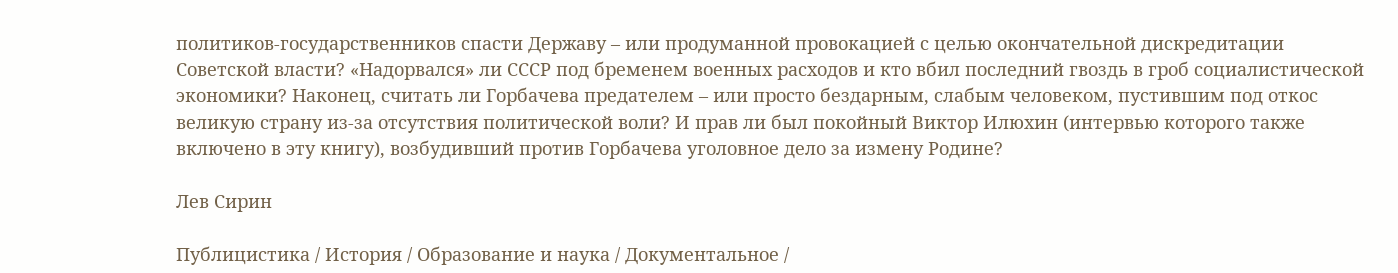политиков-государственников спасти Державу – или продуманной провокацией с целью окончательной дискредитации Советской власти? «Надорвался» ли СССР под бременем военных расходов и кто вбил последний гвоздь в гроб социалистической экономики? Наконец, считать ли Горбачева предателем – или просто бездарным, слабым человеком, пустившим под откос великую страну из-за отсутствия политической воли? И прав ли был покойный Виктор Илюхин (интервью которого также включено в эту книгу), возбудивший против Горбачева уголовное дело за измену Родине?

Лев Сирин

Публицистика / История / Образование и наука / Документальное /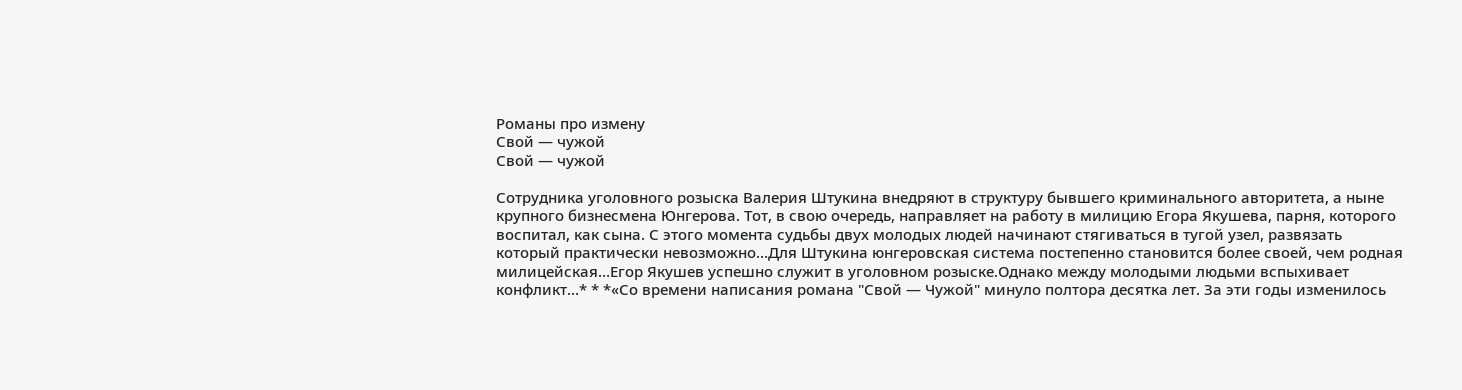Романы про измену
Свой — чужой
Свой — чужой

Сотрудника уголовного розыска Валерия Штукина внедряют в структуру бывшего криминального авторитета, а ныне крупного бизнесмена Юнгерова. Тот, в свою очередь, направляет на работу в милицию Егора Якушева, парня, которого воспитал, как сына. С этого момента судьбы двух молодых людей начинают стягиваться в тугой узел, развязать который практически невозможно…Для Штукина юнгеровская система постепенно становится более своей, чем родная милицейская…Егор Якушев успешно служит в уголовном розыске.Однако между молодыми людьми вспыхивает конфликт…* * *«Со времени написания романа "Свой — Чужой" минуло полтора десятка лет. За эти годы изменилось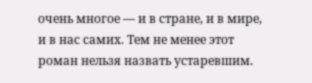очень многое — и в стране, и в мире, и в нас самих. Тем не менее этот роман нельзя назвать устаревшим.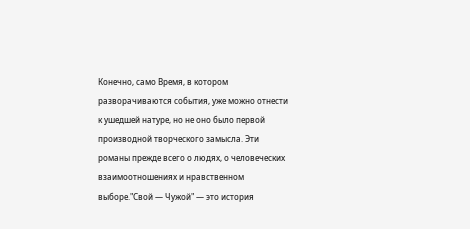Конечно, само Время, в котором разворачиваются события, уже можно отнести к ушедшей натуре, но не оно было первой производной творческого замысла. Эти романы прежде всего о людях, о человеческих взаимоотношениях и нравственном выборе."Свой — Чужой" — это история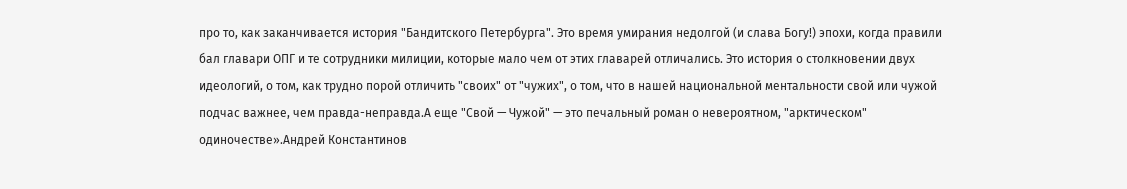про то, как заканчивается история "Бандитского Петербурга". Это время умирания недолгой (и слава Богу!) эпохи, когда правили бал главари ОПГ и те сотрудники милиции, которые мало чем от этих главарей отличались. Это история о столкновении двух идеологий, о том, как трудно порой отличить "своих" от "чужих", о том, что в нашей национальной ментальности свой или чужой подчас важнее, чем правда-неправда.А еще "Свой — Чужой" — это печальный роман о невероятном, "арктическом" одиночестве».Андрей Константинов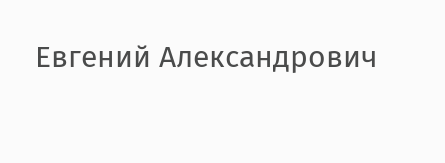Евгений Александрович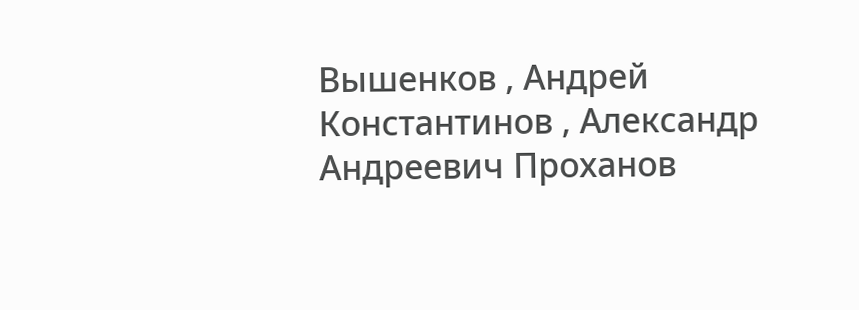Вышенков , Андрей Константинов , Александр Андреевич Проханов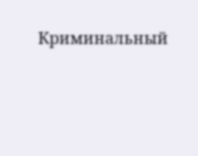Криминальный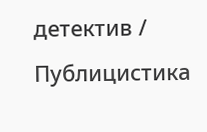детектив / Публицистика